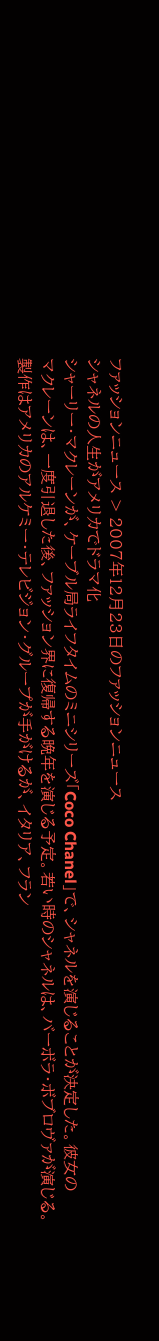ファッションニュース > 2007年12月23日のファッションニュース
シャネルの人生がアメリカでドラマ化
シャーリー・マクレーンが、ケーブル局ライフタイムのミニシリーズ「Coco Chanel」で、シャネルを演じることが決定した。彼女の
マクレーンは、一度引退した後、ファッション界に復帰する晩年を演じる予定。若い時のシャネルは、バーボラ・ボブロヴァが演じる。
製作はアメリカのアルケミー・テレビジョン・グループが手がけるが、イタリア、フラン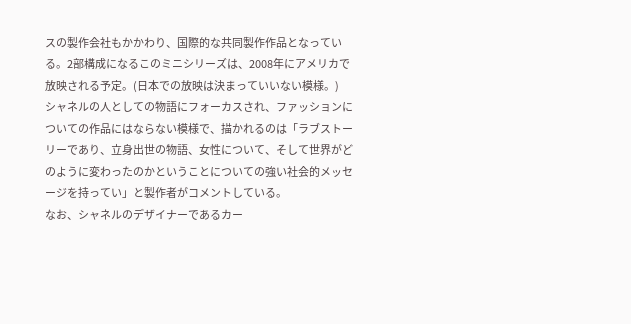スの製作会社もかかわり、国際的な共同製作作品となっている。2部構成になるこのミニシリーズは、2008年にアメリカで放映される予定。(日本での放映は決まっていいない模様。)
シャネルの人としての物語にフォーカスされ、ファッションについての作品にはならない模様で、描かれるのは「ラブストーリーであり、立身出世の物語、女性について、そして世界がどのように変わったのかということについての強い社会的メッセージを持ってい」と製作者がコメントしている。
なお、シャネルのデザイナーであるカー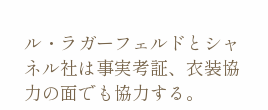ル・ラガーフェルドとシャネル社は事実考証、衣装協力の面でも協力する。